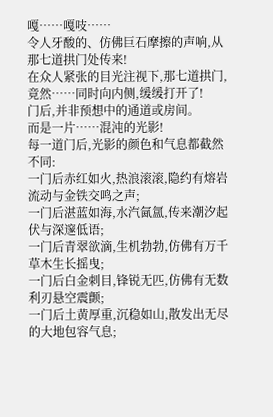嘎……嘎吱……
令人牙酸的、仿佛巨石摩擦的声响,从那七道拱门处传来!
在众人紧张的目光注视下,那七道拱门,竟然……同时向内侧,缓缓打开了!
门后,并非预想中的通道或房间。
而是一片……混沌的光影!
每一道门后,光影的颜色和气息都截然不同:
一门后赤红如火,热浪滚滚,隐约有熔岩流动与金铁交鸣之声;
一门后湛蓝如海,水汽氤氲,传来潮汐起伏与深邃低语;
一门后青翠欲滴,生机勃勃,仿佛有万千草木生长摇曳;
一门后白金刺目,锋锐无匹,仿佛有无数利刃悬空震颤;
一门后土黄厚重,沉稳如山,散发出无尽的大地包容气息;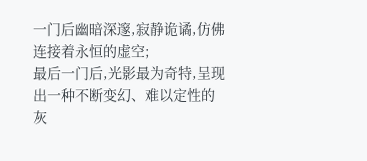一门后幽暗深邃,寂静诡谲,仿佛连接着永恒的虚空;
最后一门后,光影最为奇特,呈现出一种不断变幻、难以定性的灰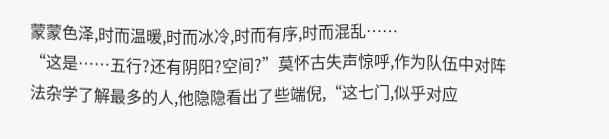蒙蒙色泽,时而温暖,时而冰冷,时而有序,时而混乱……
“这是……五行?还有阴阳?空间?”莫怀古失声惊呼,作为队伍中对阵法杂学了解最多的人,他隐隐看出了些端倪,“这七门,似乎对应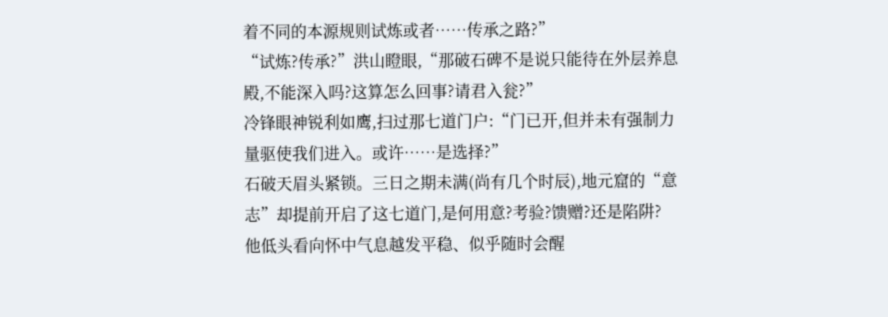着不同的本源规则试炼或者……传承之路?”
“试炼?传承?”洪山瞪眼,“那破石碑不是说只能待在外层养息殿,不能深入吗?这算怎么回事?请君入瓮?”
冷锋眼神锐利如鹰,扫过那七道门户:“门已开,但并未有强制力量驱使我们进入。或许……是选择?”
石破天眉头紧锁。三日之期未满(尚有几个时辰),地元窟的“意志”却提前开启了这七道门,是何用意?考验?馈赠?还是陷阱?
他低头看向怀中气息越发平稳、似乎随时会醒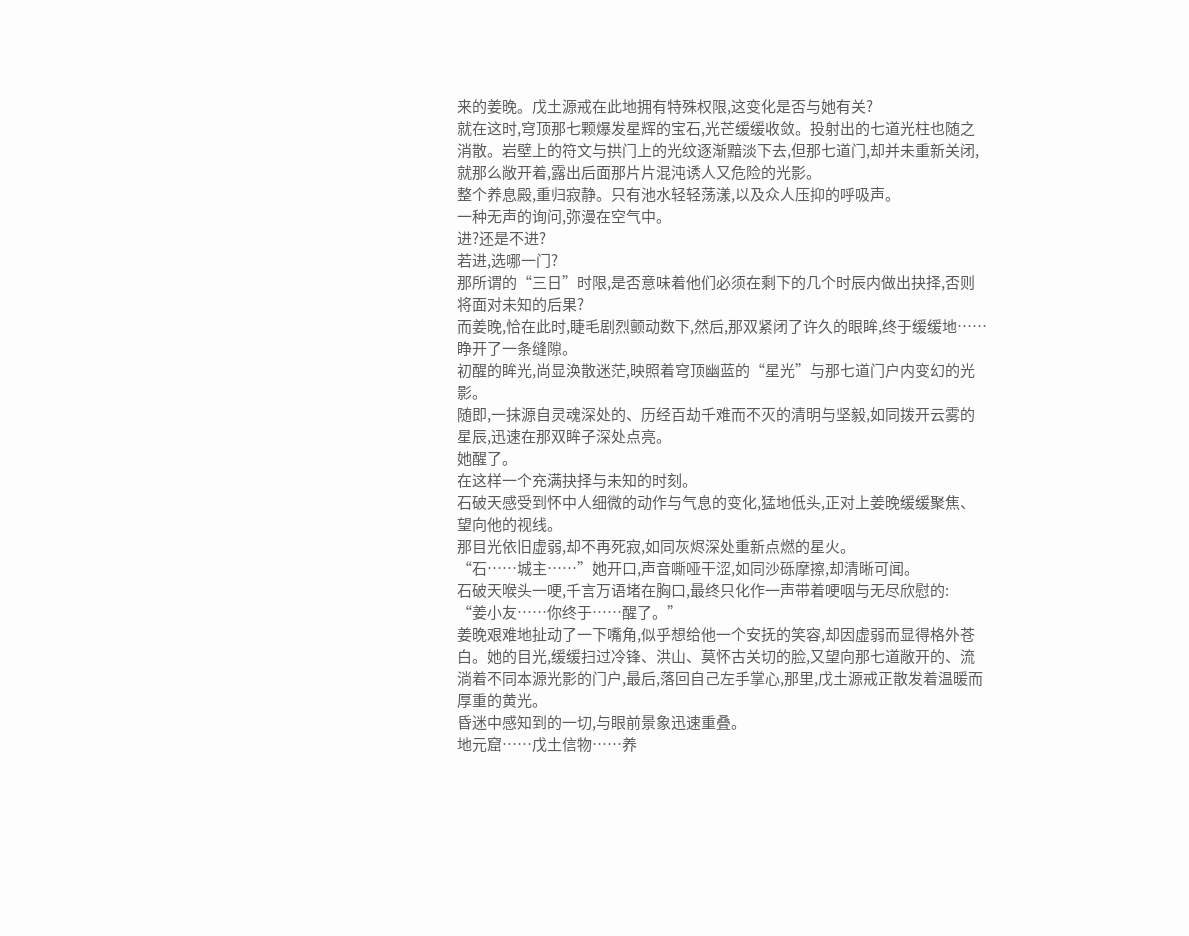来的姜晚。戊土源戒在此地拥有特殊权限,这变化是否与她有关?
就在这时,穹顶那七颗爆发星辉的宝石,光芒缓缓收敛。投射出的七道光柱也随之消散。岩壁上的符文与拱门上的光纹逐渐黯淡下去,但那七道门,却并未重新关闭,就那么敞开着,露出后面那片片混沌诱人又危险的光影。
整个养息殿,重归寂静。只有池水轻轻荡漾,以及众人压抑的呼吸声。
一种无声的询问,弥漫在空气中。
进?还是不进?
若进,选哪一门?
那所谓的“三日”时限,是否意味着他们必须在剩下的几个时辰内做出抉择,否则将面对未知的后果?
而姜晚,恰在此时,睫毛剧烈颤动数下,然后,那双紧闭了许久的眼眸,终于缓缓地……睁开了一条缝隙。
初醒的眸光,尚显涣散迷茫,映照着穹顶幽蓝的“星光”与那七道门户内变幻的光影。
随即,一抹源自灵魂深处的、历经百劫千难而不灭的清明与坚毅,如同拨开云雾的星辰,迅速在那双眸子深处点亮。
她醒了。
在这样一个充满抉择与未知的时刻。
石破天感受到怀中人细微的动作与气息的变化,猛地低头,正对上姜晚缓缓聚焦、望向他的视线。
那目光依旧虚弱,却不再死寂,如同灰烬深处重新点燃的星火。
“石……城主……”她开口,声音嘶哑干涩,如同沙砾摩擦,却清晰可闻。
石破天喉头一哽,千言万语堵在胸口,最终只化作一声带着哽咽与无尽欣慰的:
“姜小友……你终于……醒了。”
姜晚艰难地扯动了一下嘴角,似乎想给他一个安抚的笑容,却因虚弱而显得格外苍白。她的目光,缓缓扫过冷锋、洪山、莫怀古关切的脸,又望向那七道敞开的、流淌着不同本源光影的门户,最后,落回自己左手掌心,那里,戊土源戒正散发着温暖而厚重的黄光。
昏迷中感知到的一切,与眼前景象迅速重叠。
地元窟……戊土信物……养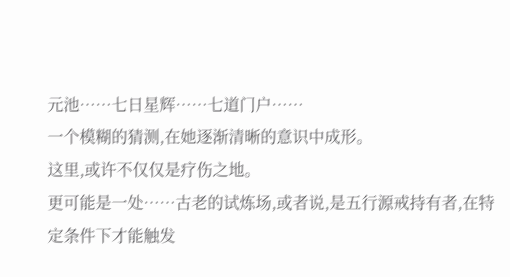元池……七日星辉……七道门户……
一个模糊的猜测,在她逐渐清晰的意识中成形。
这里,或许不仅仅是疗伤之地。
更可能是一处……古老的试炼场,或者说,是五行源戒持有者,在特定条件下才能触发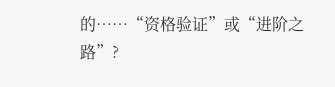的……“资格验证”或“进阶之路”?